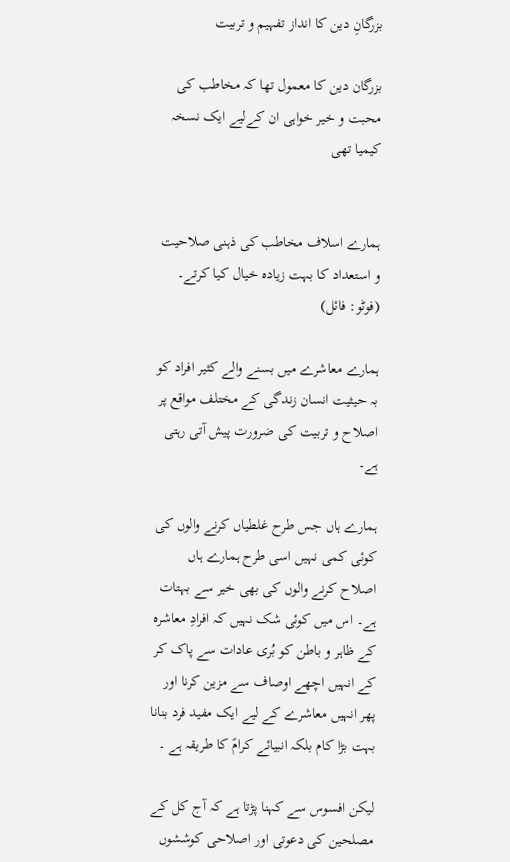بزرگانِ دین کا انداز تفہیم و تربیت

بزرگان دین کا معمول تھا کہ مخاطب کی محبت و خیر خواہی ان کےلیے ایک نسخہ کیمیا تھی


ہمارے اسلاف مخاطب کی ذہنی صلاحیت و استعداد کا بہت زیادہ خیال کیا کرتے۔ (فوٹو: فائل)

ہمارے معاشرے میں بسنے والے کثیر افراد کو بہ حیثیت انسان زندگی کے مختلف مواقع پر اصلاح و تربیت کی ضرورت پیش آتی رہتی ہے۔

ہمارے ہاں جس طرح غلطیاں کرنے والوں کی کوئی کمی نہیں اسی طرح ہمارے ہاں اصلاح کرنے والوں کی بھی خیر سے بہتات ہے۔ اس میں کوئی شک نہیں کہ افرادِ معاشرہ کے ظاہر و باطن کو بُری عادات سے پاک کر کے انہیں اچھے اوصاف سے مزین کرنا اور پھر انہیں معاشرے کے لیے ایک مفید فرد بنانا بہت بڑا کام بلکہ انبیائے کرامؑ کا طریقہ ہے ۔

لیکن افسوس سے کہنا پڑتا ہے کہ آج کل کے مصلحین کی دعوتی اور اصلاحی کوششوں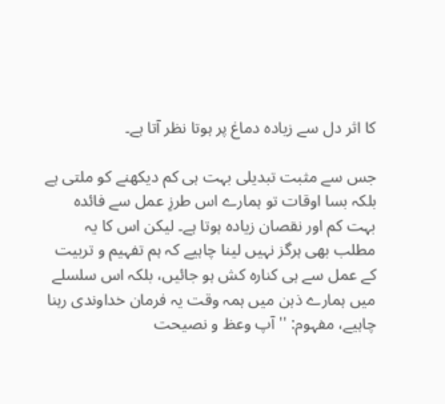کا اثر دل سے زیادہ دماغ پر ہوتا نظر آتا ہے۔

جس سے مثبت تبدیلی بہت ہی کم دیکھنے کو ملتی ہے بلکہ بسا اوقات تو ہمارے اس طرزِ عمل سے فائدہ بہت کم اور نقصان زیادہ ہوتا ہے۔ لیکن اس کا یہ مطلب بھی ہرگز نہیں لینا چاہیے کہ ہم تفہیم و تربیت کے عمل سے ہی کنارہ کش ہو جائیں، بلکہ اس سلسلے میں ہمارے ذہن میں ہمہ وقت یہ فرمان خداوندی رہنا چاہیے، مفہوم: ''آپ وعظ و نصیحت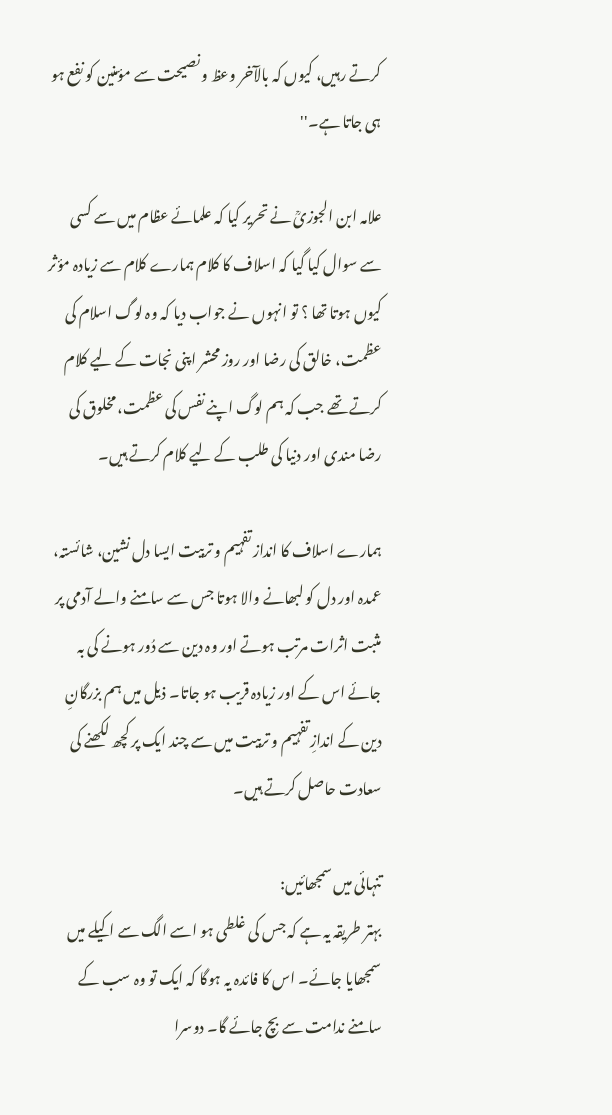کرتے رہیں، کیوں کہ بالآخر وعظ و نصیحت سے مؤمنین کو نفع ہو ہی جاتا ہے۔''

علامہ ابن الجوزیؒ نے تحریر کیا کہ علمائے عظام میں سے کسی سے سوال کیا گیا کہ اسلاف کا کلام ہمارے کلام سے زیادہ مؤثر کیوں ہوتا تھا ؟ تو انہوں نے جواب دیا کہ وہ لوگ اسلام کی عظمت، خالق کی رضا اور روز محشر اپنی نجات کے لیے کلام کرتے تھے جب کہ ہم لوگ اپنے نفس کی عظمت، مخلوق کی رضا مندی اور دنیا کی طلب کے لیے کلام کرتے ہیں۔

ہمارے اسلاف کا انداز تفہیم و تربیت ایسا دل نشین، شائستہ، عمدہ اور دل کو لبھانے والا ہوتا جس سے سامنے والے آدمی پر مثبت اثرات مرتب ہوتے اور وہ دین سے دُور ہونے کی بہ جائے اس کے اور زیادہ قریب ہو جاتا۔ ذیل میں ہم بزرگانِ دین کے اندازِ تفہیم و تربیت میں سے چند ایک پر کچھ لکھنے کی سعادت حاصل کرتے ہیں۔

تنہائی میں سمجھائیں:
بہتر طریقہ یہ ہے کہ جس کی غلطی ہو اسے الگ سے اکیلے میں سمجھایا جائے۔ اس کا فائدہ یہ ہوگا کہ ایک تو وہ سب کے سامنے ندامت سے بچ جائے گا۔ دوسرا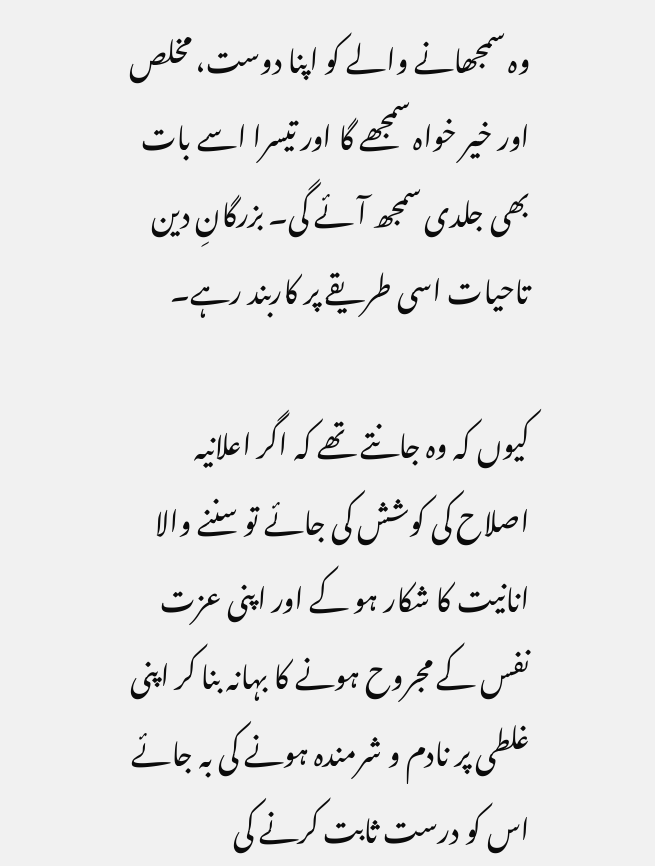وہ سمجھانے والے کو اپنا دوست، مخلص اور خیر خواہ سمجھے گا اور تیسرا اسے بات بھی جلدی سمجھ آئے گی۔ بزرگانِ دین تاحیات اسی طریقے پر کاربند رہے۔

کیوں کہ وہ جانتے تھے کہ اگر اعلانیہ اصلاح کی کوشش کی جائے تو سننے والا انانیت کا شکار ہو کے اور اپنی عزت نفس کے مجروح ہونے کا بہانہ بنا کر اپنی غلطی پر نادم و شرمندہ ہونے کی بہ جائے اس کو درست ثابت کرنے کی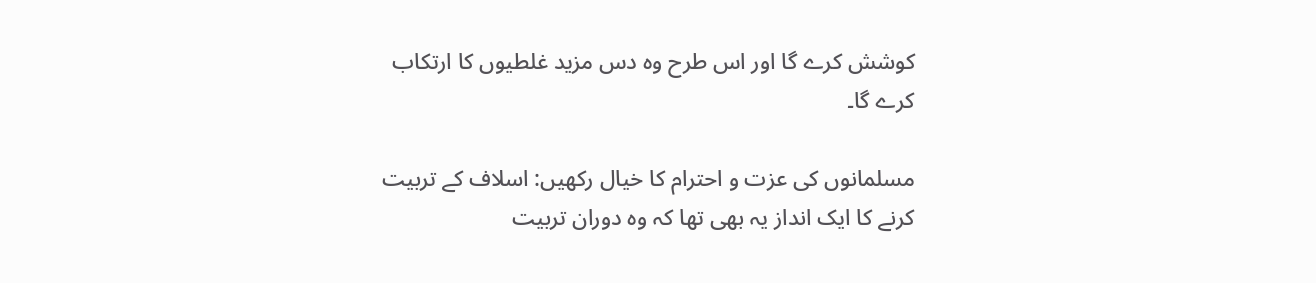کوشش کرے گا اور اس طرح وہ دس مزید غلطیوں کا ارتکاب کرے گا۔

مسلمانوں کی عزت و احترام کا خیال رکھیں: اسلاف کے تربیت کرنے کا ایک انداز یہ بھی تھا کہ وہ دوران تربیت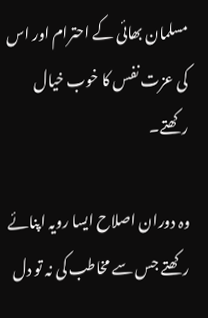مسلمان بھائی کے احترام اور اس کی عزت نفس کا خوب خیال رکھتے۔

وہ دوران اصلاح ایسا رویہ اپنائے رکھتے جس سے مخاطب کی نہ تو دل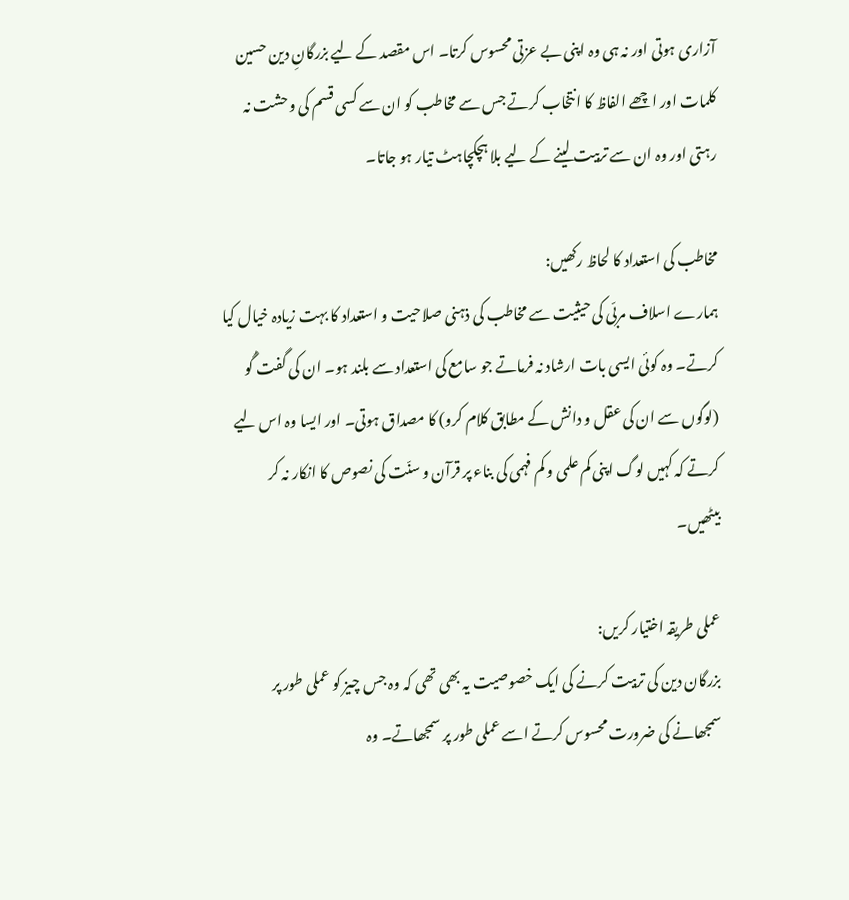آزاری ہوتی اور نہ ہی وہ اپنی بے عزتی محسوس کرتا۔ اس مقصد کے لیے بزرگانِ دین حسین کلمات اور اچھے الفاظ کا انتخاب کرتے جس سے مخاطب کو ان سے کسی قسم کی وحشت نہ رہتی اور وہ ان سے تربیت لینے کے لیے بلا ہچکچاہٹ تیار ہو جاتا۔

مخاطب کی استعداد کا لحاظ رکھیں:
ہمارے اسلاف مربّی کی حیثیت سے مخاطب کی ذہنی صلاحیت و استعداد کا بہت زیادہ خیال کیا کرتے۔ وہ کوئی ایسی بات ارشاد نہ فرماتے جو سامع کی استعداد سے بلند ہو۔ ان کی گفت گُو (لوگوں سے ان کی عقل و دانش کے مطابق کلام کرو) کا مصداق ہوتی۔ اور ایسا وہ اس لیے کرتے کہ کہیں لوگ اپنی کم علمی و کم فہمی کی بناء پر قرآن و سنّت کی نصوص کا انکار نہ کر بیٹھیں۔

عملی طریقہ اختیار کریں:
بزرگان دین کی تربیت کرنے کی ایک خصوصیت یہ بھی تھی کہ وہ جس چیز کو عملی طور پر سمجھانے کی ضرورت محسوس کرتے اسے عملی طور پر سمجھاتے۔ وہ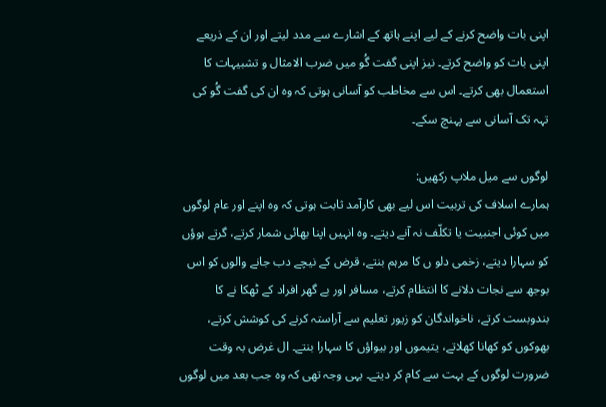اپنی بات واضح کرنے کے لیے اپنے ہاتھ کے اشارے سے مدد لیتے اور ان کے ذریعے اپنی بات کو واضح کرتے۔ نیز اپنی گفت گُو میں ضرب الامثال و تشبیہات کا استعمال بھی کرتے۔ اس سے مخاطب کو آسانی ہوتی کہ وہ ان کی گفت گُو کی تہہ تک آسانی سے پہنچ سکے۔

لوگوں سے میل ملاپ رکھیں:
ہمارے اسلاف کی تربیت اس لیے بھی کارآمد ثابت ہوتی کہ وہ اپنے اور عام لوگوں میں کوئی اجنبیت یا تکلّف نہ آنے دیتے۔ وہ انہیں اپنا بھائی شمار کرتے، گرتے ہوؤں کو سہارا دیتے، زخمی دلو ں کا مرہم بنتے، قرض کے نیچے دب جانے والوں کو اس بوجھ سے نجات دلانے کا انتظام کرتے، مسافر اور بے گھر افراد کے ٹھکا نے کا بندوبست کرتے، ناخواندگان کو زیور تعلیم سے آراستہ کرنے کی کوشش کرتے، بھوکوں کو کھانا کھلاتے، یتیموں اور بیواؤں کا سہارا بنتے۔ ال غرض بہ وقت ضرورت لوگوں کے بہت سے کام کر دیتے۔ یہی وجہ تھی کہ وہ جب بعد میں لوگوں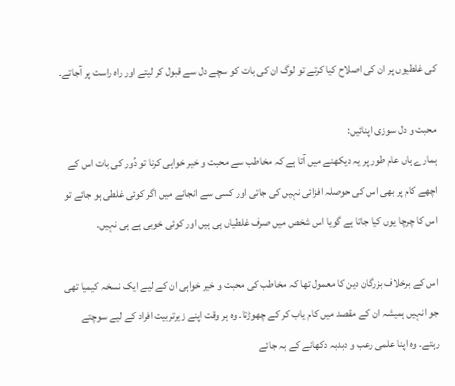کی غلطیوں پر ان کی اصلاح کیا کرتے تو لوگ ان کی بات کو سچے دل سے قبول کر لیتے اور راہ راست پر آجاتے۔

محبت و دل سوزی اپنائیں:
ہمارے ہاں عام طور پر یہ دیکھنے میں آتا ہے کہ مخاطب سے محبت و خیر خواہی کرنا تو دُور کی بات اس کے اچھے کام پر بھی اس کی حوصلہ افزائی نہیں کی جاتی اور کسی سے انجانے میں اگر کوئی غلطی ہو جائے تو اس کا چرچا یوں کیا جاتا ہے گویا اس شخص میں صرف غلطیاں ہی ہیں اور کوئی خوبی ہے ہی نہیں۔

اس کے برخلاف بزرگان دین کا معمول تھا کہ مخاطب کی محبت و خیر خواہی ان کے لیے ایک نسخہ کیمیا تھی جو انہیں ہمیشہ ان کے مقصد میں کام یاب کر کے چھوڑتا۔ وہ ہر وقت اپنے زیرتربیت افراد کے لیے سوچتے رہتے۔ وہ اپنا علمی رعب و دبدبہ دکھانے کے بہ جائے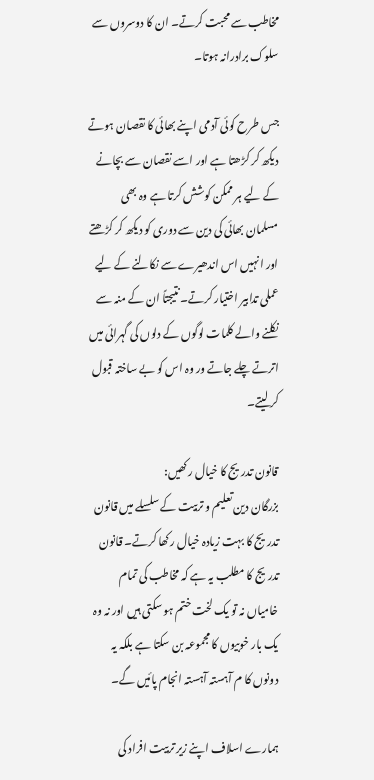مخاطب سے محبت کرتے۔ ان کا دوسروں سے سلوک برادرانہ ہوتا۔

جس طرح کوئی آدمی اپنے بھائی کا نقصان ہوتے دیکھ کر کڑھتا ہے اور اسے نقصان سے بچانے کے لیے ہر ممکن کوشش کرتا ہے وہ بھی مسلمان بھائی کی دین سے دوری کو دیکھ کر کڑھتے اور انہیں اس اندھیرے سے نکالنے کے لیے عملی تدابیر اختیار کرتے۔ نتیجتاً ان کے منہ سے نکلنے والے کلمات لوگوں کے دلوں کی گہرائی میں اترتے چلے جاتے ور وہ اس کو بے ساختہ قبول کر لیتے۔

قانون تدریج کا خیال رکھیں:
بزرگان دین تعلیم و تربیت کے سلسلے میں قانون تدریج کا بہت زیادہ خیال رکھا کرتے۔ قانون تدریج کا مطلب یہ ہے کہ مخاطب کی تمام خامیاں نہ تو یک لخت ختم ہو سکتی ہیں اور نہ وہ یک بار خوبیوں کا مجموعہ بن سکتا ہے بلکہ یہ دونوں کا م آہستہ آہستہ انجام پائیں گے۔

ہمارے اسلاف اپنے زیر تربیت افراد کی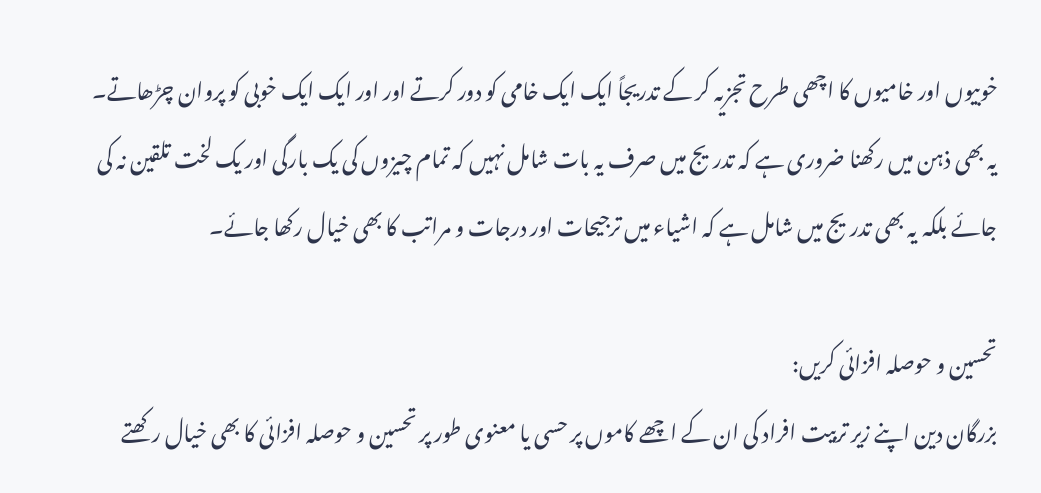خوبیوں اور خامیوں کا اچھی طرح تجزیہ کر کے تدریجاً ایک ایک خامی کو دور کرتے اور اور ایک ایک خوبی کو پروان چڑھاتے۔ یہ بھی ذہن میں رکھنا ضروری ہے کہ تدریج میں صرف یہ بات شامل نہیں کہ تمام چیزوں کی یک بارگی اور یک لخت تلقین نہ کی جائے بلکہ یہ بھی تدریج میں شامل ہے کہ اشیاء میں ترجیحات اور درجات و مراتب کا بھی خیال رکھا جائے۔

تحسین و حوصلہ افزائی کریں:
بزرگان دین اپنے زیر تربیت افراد کی ان کے اچھے کاموں پر حسی یا معنوی طور پر تحسین و حوصلہ افزائی کا بھی خیال رکھتے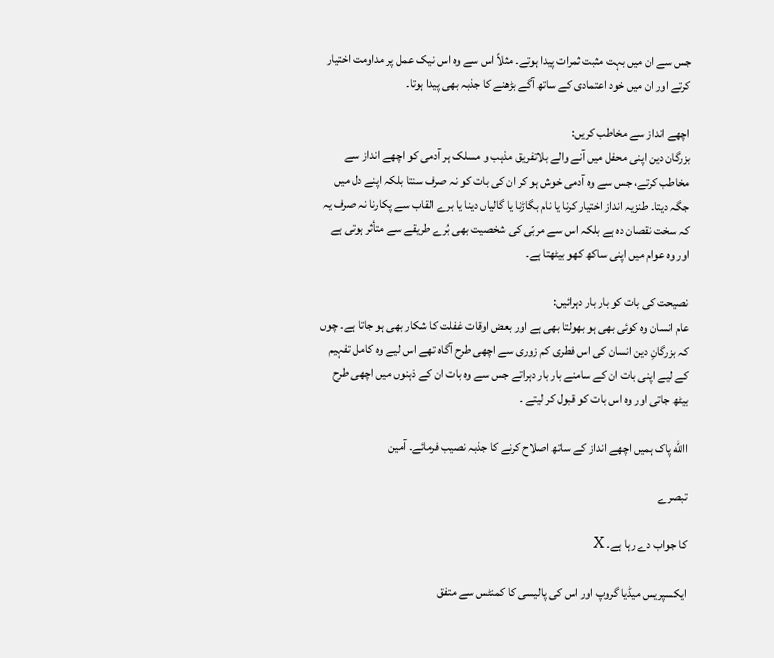جس سے ان میں بہت مثبت ثمرات پیدا ہوتے۔ مثلاً اس سے وہ اس نیک عمل پر مداومت اختیار کرتے اور ان میں خود اعتمادی کے ساتھ آگے بڑھنے کا جذبہ بھی پیدا ہوتا۔

اچھے انداز سے مخاطب کریں:
بزرگان دین اپنی محفل میں آنے والے بلاتفریق مذہب و مسلک ہر آدمی کو اچھے انداز سے مخاطب کرتے، جس سے وہ آدمی خوش ہو کر ان کی بات کو نہ صرف سنتا بلکہ اپنے دل میں جگہ دیتا۔ طنزیہ انداز اختیار کرنا یا نام بگاڑنا یا گالیاں دینا یا برے القاب سے پکارنا نہ صرف یہ کہ سخت نقصان دہ ہے بلکہ اس سے مربّی کی شخصیت بھی بُرے طریقے سے متأثر ہوتی ہے اور وہ عوام میں اپنی ساکھ کھو بیٹھتا ہے۔

نصیحت کی بات کو بار بار دہرائیں:
عام انسان وہ کوئی بھی ہو بھولتا بھی ہے اور بعض اوقات غفلت کا شکار بھی ہو جاتا ہے۔ چوں کہ بزرگانِ دین انسان کی اس فطری کم زوری سے اچھی طرح آگاہ تھے اس لیے وہ کامل تفہیم کے لیے اپنی بات ان کے سامنے بار بار دہراتے جس سے وہ بات ان کے ذہنوں میں اچھی طرح بیٹھ جاتی اور وہ اس بات کو قبول کر لیتے ۔

االله پاک ہمیں اچھے انداز کے ساتھ اصلاح کرنے کا جذبہ نصیب فرمائے۔ آمین

تبصرے

کا جواب دے رہا ہے۔ X

ایکسپریس میڈیا گروپ اور اس کی پالیسی کا کمنٹس سے متفق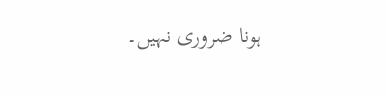ہونا ضروری نہیں۔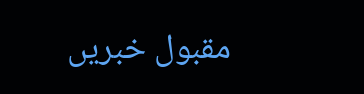مقبول خبریں